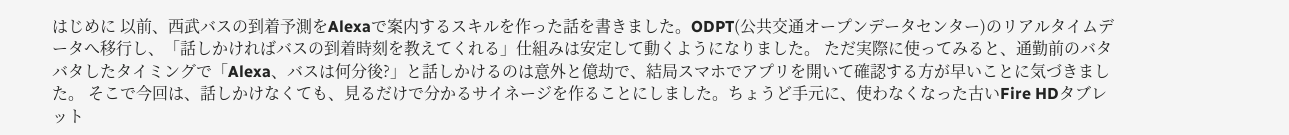はじめに 以前、西武バスの到着予測をAlexaで案内するスキルを作った話を書きました。ODPT(公共交通オープンデータセンター)のリアルタイムデータへ移行し、「話しかければバスの到着時刻を教えてくれる」仕組みは安定して動くようになりました。 ただ実際に使ってみると、通勤前のバタバタしたタイミングで「Alexa、バスは何分後?」と話しかけるのは意外と億劫で、結局スマホでアプリを開いて確認する方が早いことに気づきました。 そこで今回は、話しかけなくても、見るだけで分かるサイネージを作ることにしました。ちょうど手元に、使わなくなった古いFire HDタブレット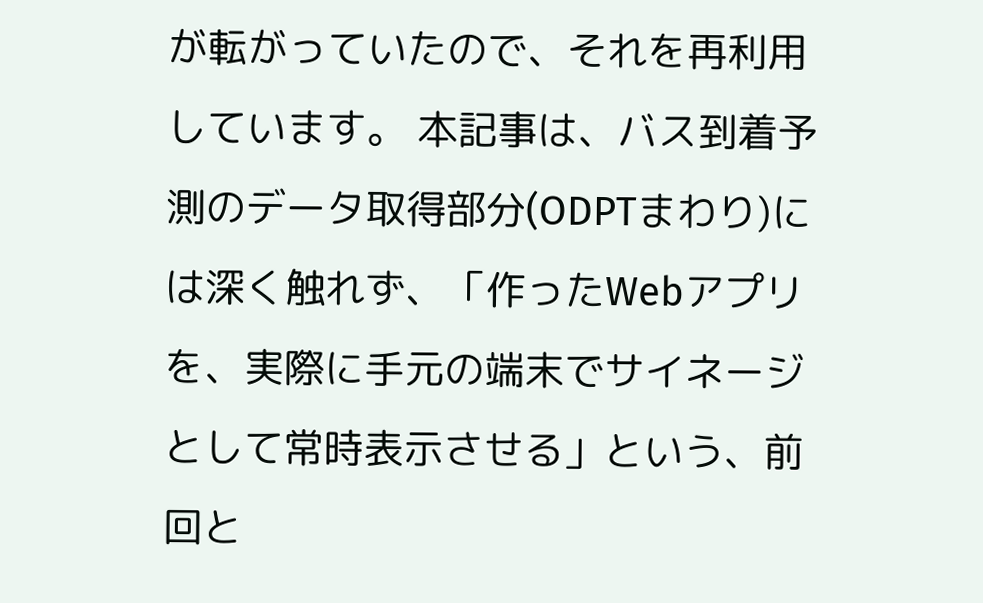が転がっていたので、それを再利用しています。 本記事は、バス到着予測のデータ取得部分(ODPTまわり)には深く触れず、「作ったWebアプリを、実際に手元の端末でサイネージとして常時表示させる」という、前回と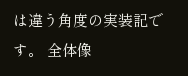は違う角度の実装記です。 全体像